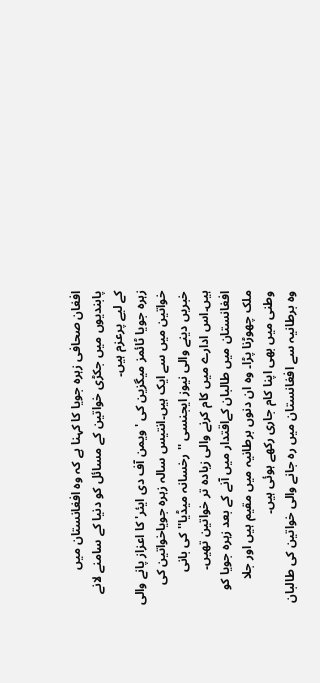افغان صحافی زہرہ جویا کا کہنا ہے کہ وہ افغانستان میں پابندیوں میں جکڑی خواتین کے مسائل کو دنیا کے سامنے لانے کے لیے پرعزم ہیں۔
زہرہ جویا ٹائمز میگزین کی 'ویمن آف دی ایئر' کا اعزاز پانے والی خواتین میں سے ایک ہیں۔انتیس سالہ زہرہ جویاخواتین کی خبریں دینے والی نیوز ایجنسی ''رخسانہ میڈیا''کی بانی ہیں۔اس ادارے میں کام کرنے والی زیادہ تر خواتین تھیں۔
افغانستان میں طالبان کےاقتدار میں آنے کے بعد زہرہ جویا کو ملک چھوڑنا پڑا۔ وہ ان دنوں برطانیہ میں مقیم ہیں اور جلا وطنی میں بھی اپنا کام جاری رکھے ہوئی ہیں۔
وہ برطانیہ سے افغانستان میں رہ جانے والی خواتین کی طالبان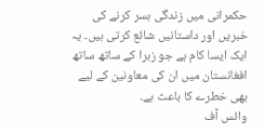حکمرانی میں زندگی بسر کرنے کی خبریں اور داستانیں شائع کرتی ہیں۔ یہ ایک ایسا کام ہے جو زہرا کے ساتھ ساتھ افغانستان میں ان کی معاونین کے لیے بھی خطرے کا باعث ہے۔
وائس آف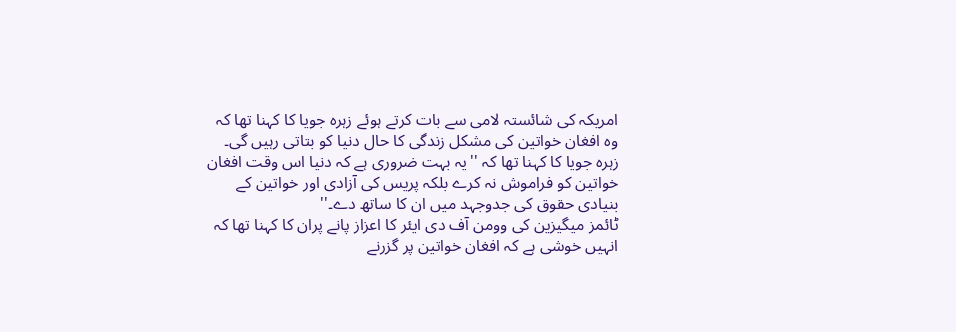امریکہ کی شائستہ لامی سے بات کرتے ہوئے زہرہ جویا کا کہنا تھا کہ وہ افغان خواتین کی مشکل زندگی کا حال دنیا کو بتاتی رہیں گی۔
زہرہ جویا کا کہنا تھا کہ ''یہ بہت ضروری ہے کہ دنیا اس وقت افغان خواتین کو فراموش نہ کرے بلکہ پریس کی آزادی اور خواتین کے بنیادی حقوق کی جدوجہد میں ان کا ساتھ دے۔''
ٹائمز میگیزین کی وومن آف دی ایئر کا اعزاز پانے پران کا کہنا تھا کہ انہیں خوشی ہے کہ افغان خواتین پر گزرنے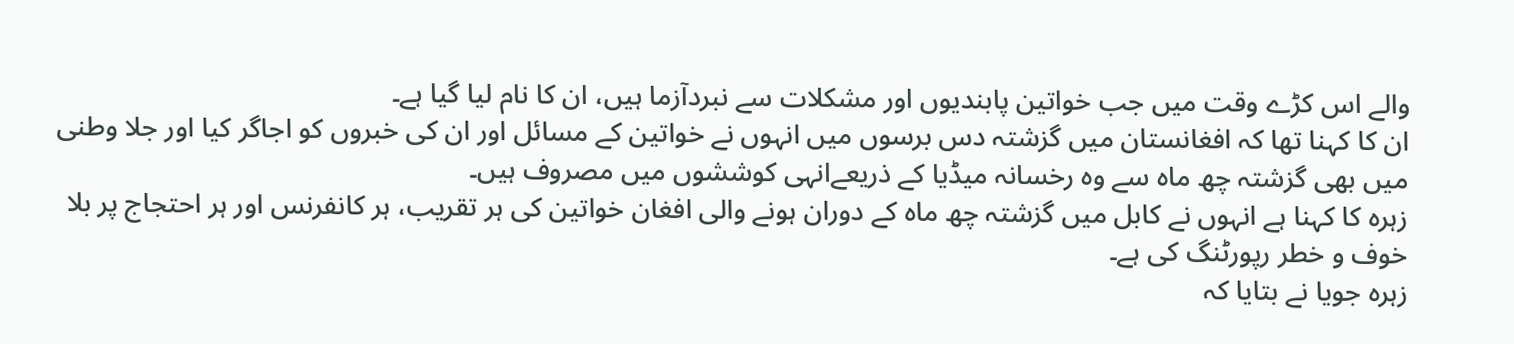والے اس کڑے وقت میں جب خواتین پابندیوں اور مشکلات سے نبردآزما ہیں، ان کا نام لیا گیا ہے۔
ان کا کہنا تھا کہ افغانستان میں گزشتہ دس برسوں میں انہوں نے خواتین کے مسائل اور ان کی خبروں کو اجاگر کیا اور جلا وطنی میں بھی گزشتہ چھ ماہ سے وہ رخسانہ میڈیا کے ذریعےانہی کوششوں میں مصروف ہیں۔
زہرہ کا کہنا ہے انہوں نے کابل میں گزشتہ چھ ماہ کے دوران ہونے والی افغان خواتین کی ہر تقریب، ہر کانفرنس اور ہر احتجاج پر بلا خوف و خطر رپورٹنگ کی ہے۔
زہرہ جویا نے بتایا کہ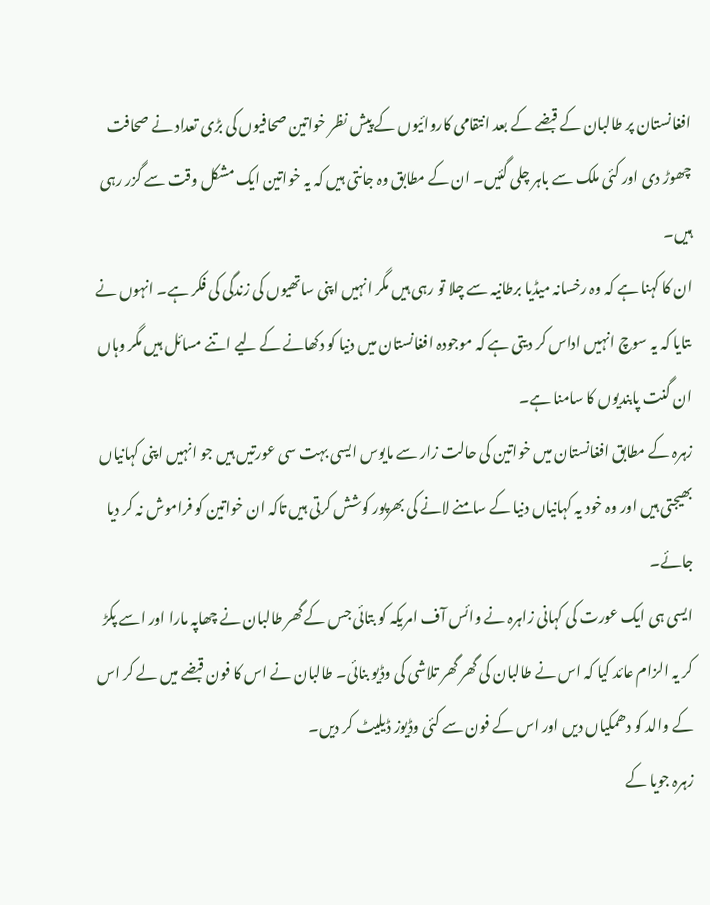افغانستان پر طالبان کے قبضے کے بعد انتقامی کاروائیوں کے پیش نظر خواتین صحافیوں کی بڑی تعداد نے صحافت چھوڑ دی اور کئی ملک سے باہر چلی گئیں۔ ان کے مطابق وہ جانتی ہیں کہ یہ خواتین ایک مشکل وقت سے گزر رہی ہیں۔
ان کا کہنا ہے کہ وہ رخسانہ میڈیا برطانیہ سے چلا تو رہی ہیں مگر انہیں اپنی ساتھیوں کی زندگی کی فکر ہے۔ انہوں نے ںتایا کہ یہ سوچ انہیں اداس کر دیتی ہے کہ موجودہ افغانستان میں دنیا کو دکھانے کے لیے اتنے مسائل ہیں مگر وہاں ان گنت پابندیوں کا سامنا ہے۔
زہرہ کے مطابق افغانستان میں خواتین کی حالت زار سے مایوس ایسی بہت سی عورتیں ہیں جو انہیں اپنی کہانیاں بھیجتی ہیں اور وہ خود یہ کہانیاں دنیا کے سامنے لانے کی بھرپور کوشش کرتی ہیں تاکہ ان خواتین کو فراموش نہ کر دیا جائے۔
ایسی ہی ایک عورت کی کہانی زاہرہ نے وائس آف امریکہ کو بتائی جس کے گھر طالبان نے چھاپہ مارا اور اسے پکڑ کر یہ الزام عائد کیا کہ اس نے طالبان کی گھر گھر تلاشی کی وڈیو بنائی۔ طالبان نے اس کا فون قبضے میں لے کر اس کے والد کو دھمکیاں دیں اور اس کے فون سے کئی وڈیوز ڈیلیٹ کر دیں۔
زہرہ جویا کے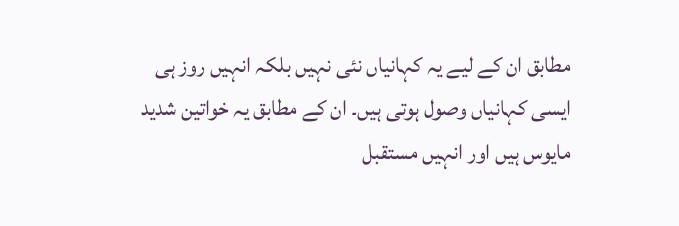مطابق ان کے لیے یہ کہانیاں نئی نہیں بلکہ انہیں روز ہی ایسی کہانیاں وصول ہوتی ہیں۔ ان کے مطابق یہ خواتین شدید مایوس ہیں اور انہیں مستقبل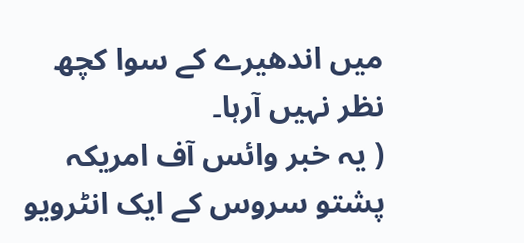میں اندھیرے کے سوا کچھ نظر نہیں آرہا۔
( یہ خبر وائس آف امریکہ پشتو سروس کے ایک انٹرویو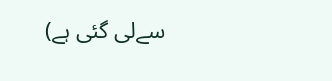سےلی گئی ہے)